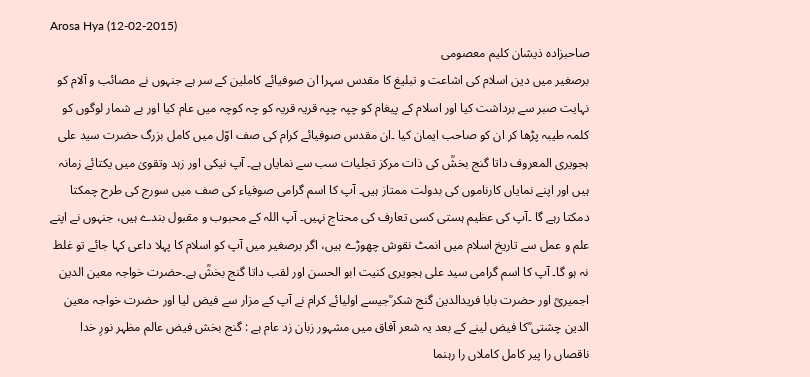Arosa Hya (12-02-2015)
صاحبزادہ ذیشان کلیم معصومی
برصغیر میں دین اسلام کی اشاعت و تبلیغ کا مقدس سہرا ان صوفیائے کاملین کے سر ہے جنہوں نے مصائب و آلام کو نہایت صبر سے برداشت کیا اور اسلام کے پیغام کو چپہ چپہ قریہ قریہ کو چہ کوچہ میں عام کیا اور بے شمار لوگوں کو کلمہ طیبہ پڑھا کر ان کو صاحب ایمان کیا ۔ان مقدس صوفیائے کرام کی صف اوّل میں کامل بزرگ حضرت سید علی ہجویری المعروف داتا گنج بخشؒ کی ذات مرکز تجلیات سب سے نمایاں ہے۔ آپ نیکی اور زہد وتقویٰ میں یکتائے زمانہ ہیں اور اپنے نمایاں کارناموں کی بدولت ممتاز ہیں۔ آپ کا اسم گرامی صوفیاء کی صف میں سورج کی طرح چمکتا دمکتا رہے گا ۔آپ کی عظیم ہستی کسی تعارف کی محتاج نہیں۔ آپ اللہ کے محبوب و مقبول بندے ہیں، جنہوں نے اپنے علم و عمل سے تاریخ اسلام میں انمٹ نقوش چھوڑے ہیں، اگر برصغیر میں آپ کو اسلام کا پہلا داعی کہا جائے تو غلط نہ ہو گا۔ آپ کا اسم گرامی سید علی ہجویری کنیت ابو الحسن اور لقب داتا گنج بخشؒ ہے۔حضرت خواجہ معین الدین اجمیریؒ اور حضرت بابا فریدالدین گنج شکر ؒجیسے اولیائے کرام نے آپ کے مزار سے فیض لیا اور حضرت خواجہ معین الدین چشتی ؒکا فیض لینے کے بعد یہ شعر آفاق میں مشہور زبان زد عام ہے : گنج بخش فیض عالم مظہر نورِ خدا ناقصاں را پیر کامل کاملاں را رہنما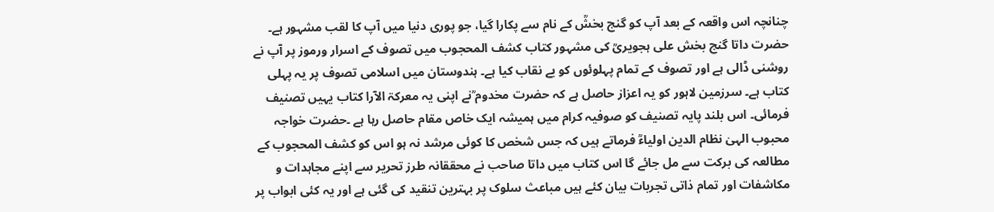چنانچہ اس واقعہ کے بعد آپ کو گنج بخشؒ کے نام سے پکارا گیا، جو پوری دنیا میں آپ کا لقب مشہور ہے۔ حضرت داتا گنج بخش علی ہجویریؒ کی مشہور کتاب کشف المحجوب میں تصوف کے اسرار ورموز پر آپ نے روشنی ڈالی ہے اور تصوف کے تمام پہلوئوں کو بے نقاب کیا ہے۔ ہندوستان میں اسلامی تصوف پر یہ پہلی کتاب ہے۔ سرزمین لاہور کو یہ اعزاز حاصل ہے کہ حضرت مخدوم ؒنے اپنی یہ معرکۃ الآرا کتاب یہیں تصنیف فرمائی۔ اس بلند پایہ تصنیف کو صوفیہ کرام میں ہمیشہ ایک خاص مقام حاصل رہا ہے ۔حضرت خواجہ محبوب الہیٰ نظام الدین اولیاءؒ فرماتے ہیں کہ جس شخص کا کوئی مرشد نہ ہو اس کو کشف المحجوب کے مطالعہ کی برکت سے مل جائے گا اس کتاب میں داتا صاحب نے محققانہ طرز تحریر سے اپنے مجاہدات و مکاشفات اور تمام ذاتی تجربات بیان کئے ہیں مباعث سلوک پر بہترین تنقید کی گئی ہے اور یہ کئی ابواب پر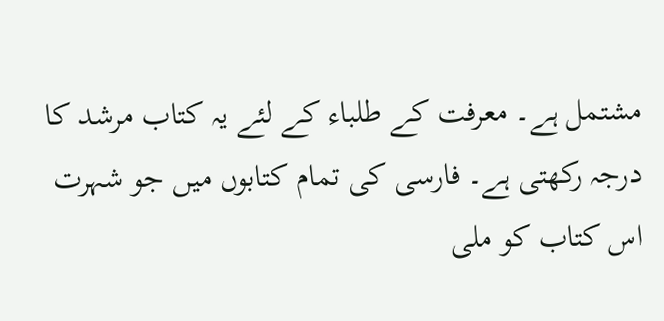مشتمل ہے۔ معرفت کے طلباء کے لئے یہ کتاب مرشد کا درجہ رکھتی ہے۔ فارسی کی تمام کتابوں میں جو شہرت اس کتاب کو ملی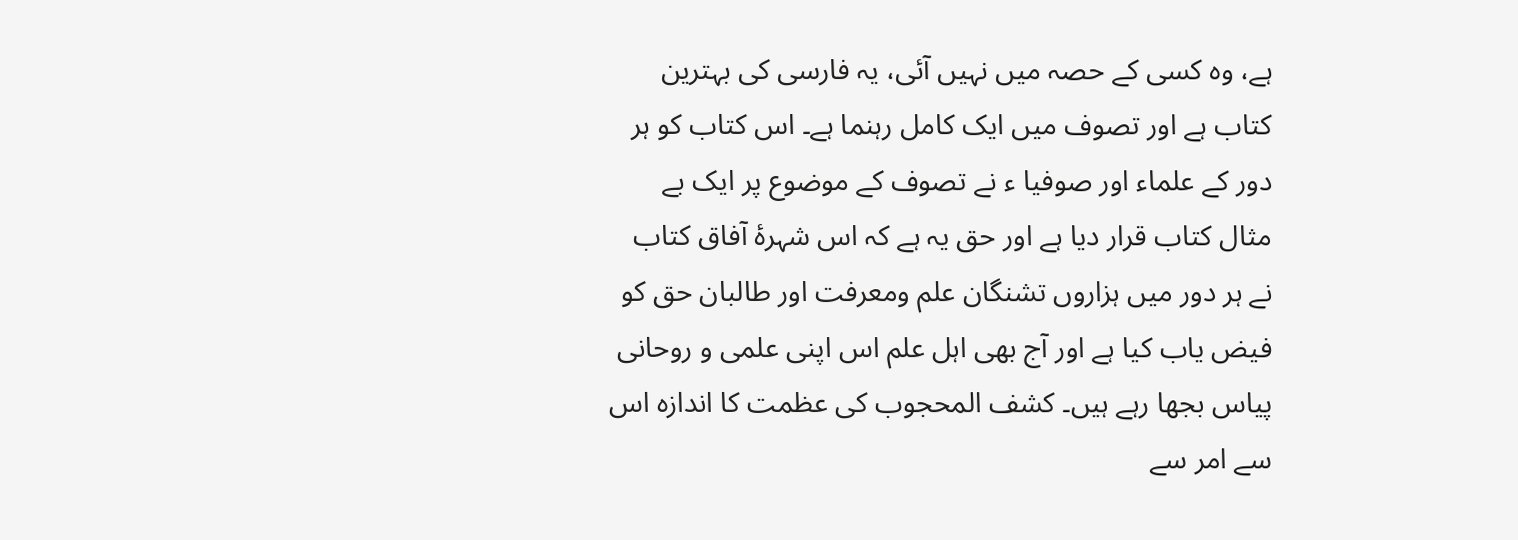ہے، وہ کسی کے حصہ میں نہیں آئی، یہ فارسی کی بہترین کتاب ہے اور تصوف میں ایک کامل رہنما ہے۔ اس کتاب کو ہر دور کے علماء اور صوفیا ء نے تصوف کے موضوع پر ایک بے مثال کتاب قرار دیا ہے اور حق یہ ہے کہ اس شہرۂ آفاق کتاب نے ہر دور میں ہزاروں تشنگان علم ومعرفت اور طالبان حق کو فیض یاب کیا ہے اور آج بھی اہل علم اس اپنی علمی و روحانی پیاس بجھا رہے ہیں۔ کشف المحجوب کی عظمت کا اندازہ اس سے امر سے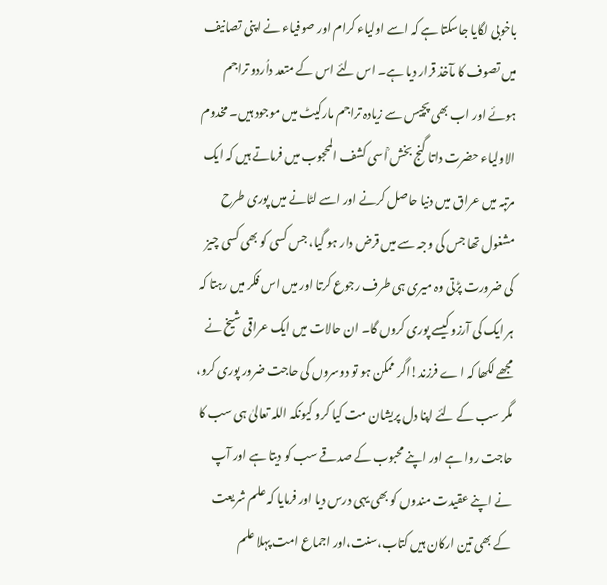باخوبی لگایا جاسکتا ہے کہ اسے اولیاء کرام اور صوفیاء نے اپنی تصانیف میں تصوف کا مآخذ قرار دیا ہے۔ اس لئے اس کے متعد داُردو تراجم ہوئے اور اب بھی پچیس سے زیادہ تراجم مارکیٹ میں موجود ہیں۔ مخدوم الاولیاء حضرت داتا گنج بخش ؒاسی کشف المحجوب میں فرماتے ہیں کہ ایک مرتبہ میں عراق میں دنیا حاصل کرنے اور اسے لٹانے میں پوری طرح مشغول تھا جس کی وجہ سے میں قرض دار ہو گیا، جس کسی کو بھی کسی چیز کی ضرورت پڑتی وہ میری ہی طرف رجوع کرتا اور میں اس فکر میں رہتا کہ ہر ایک کی آرزو کیسے پوری کروں گا۔ ان حالات میں ایک عراقی شیخ نے مجھے لکھا کہ ا ے فرزند!اگر ممکن ہو تو دوسروں کی حاجت ضرور پوری کرو، مگر سب کے لئے اپنا دل پریشان مت کیا کرو کیونکہ اللہ تعالیٰ ہی سب کا حاجت روا ہے اور اپنے محبوب کے صدقے سب کو دیتا ہے اور آپ نے اپنے عقیدت مندوں کو بھی یہی درس دیا اور فرمایا کہ علم شریعت کے بھی تین ارکان ہیں کتاب،سنت،اور اجماع امت پہلا علم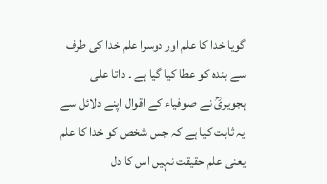گویا خدا کا علم اور دوسرا علم خدا کی طرف سے بندہ کو عطا کیا گیا ہے ۔ داتا علی ہجویریؒ نے صوفیاء کے اقوال اپنے دلائل سے یہ ثابت کیا ہے کہ جس شخص کو خدا کا علم یعنی علم حقیقت نہیں اس کا دل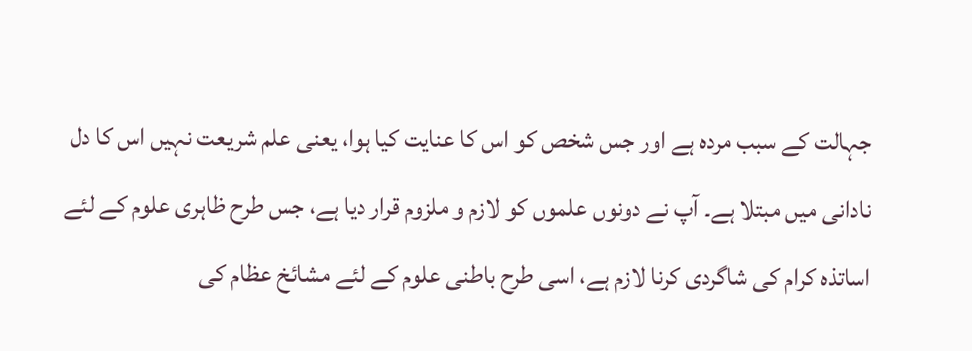جہالت کے سبب مردہ ہے اور جس شخص کو اس کا عنایت کیا ہوا، یعنی علم شریعت نہیں اس کا دل نادانی میں مبتلا ہے۔ آپ نے دونوں علموں کو لازم و ملزوم قرار دیا ہے، جس طرح ظاہری علوم کے لئے اساتذہ کرام کی شاگردی کرنا لازم ہے، اسی طرح باطنی علوم کے لئے مشائخ عظام کی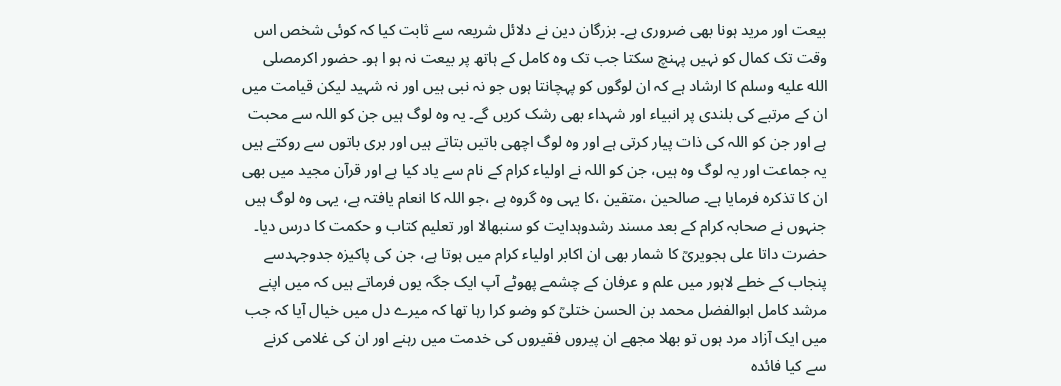بیعت اور مرید ہونا بھی ضروری ہے۔ بزرگان دین نے دلائل شریعہ سے ثابت کیا کہ کوئی شخص اس وقت تک کمال کو نہیں پہنچ سکتا جب تک وہ کامل کے ہاتھ پر بیعت نہ ہو ا ہو۔ حضور اکرمصلى الله عليه وسلم کا ارشاد ہے کہ ان لوگوں کو پہچانتا ہوں جو نہ نبی ہیں اور نہ شہید لیکن قیامت میں ان کے مرتبے کی بلندی پر انبیاء اور شہداء بھی رشک کریں گے۔ یہ وہ لوگ ہیں جن کو اللہ سے محبت ہے اور جن کو اللہ کی ذات پیار کرتی ہے اور وہ لوگ اچھی باتیں بتاتے ہیں اور بری باتوں سے روکتے ہیں یہ جماعت اور یہ لوگ وہ ہیں، جن کو اللہ نے اولیاء کرام کے نام سے یاد کیا ہے اور قرآن مجید میں بھی ان کا تذکرہ فرمایا ہے۔ صالحین ،متقین ،کا یہی وہ گروہ ہے ،جو اللہ کا انعام یافتہ ہے، یہی وہ لوگ ہیں جنہوں نے صحابہ کرام کے بعد مسند رشدوہدایت کو سنبھالا اور تعلیم کتاب و حکمت کا درس دیا۔ حضرت داتا علی ہجویریؒ کا شمار بھی ان اکابر اولیاء کرام میں ہوتا ہے، جن کی پاکیزہ جدوجہدسے پنجاب کے خطے لاہور میں علم و عرفان کے چشمے پھوٹے آپ ایک جگہ یوں فرماتے ہیں کہ میں اپنے مرشد کامل ابوالفضل محمد بن الحسن ختلیؒ کو وضو کرا رہا تھا کہ میرے دل میں خیال آیا کہ جب میں ایک آزاد مرد ہوں تو بھلا مجھے ان پیروں فقیروں کی خدمت میں رہنے اور ان کی غلامی کرنے سے کیا فائدہ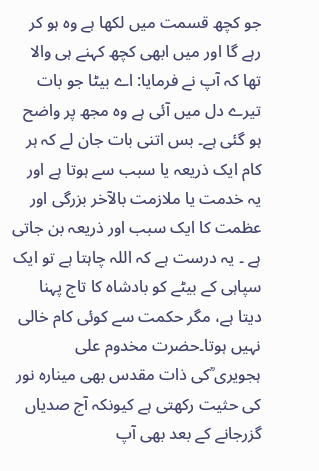جو کچھ قسمت میں لکھا ہے وہ ہو کر رہے گا اور میں ابھی کچھ کہنے ہی والا تھا کہ آپ نے فرمایا: اے بیٹا جو بات تیرے دل میں آئی ہے وہ مجھ پر واضح ہو گئی ہے۔ بس اتنی بات جان لے کہ ہر کام ایک ذریعہ یا سبب سے ہوتا ہے اور یہ خدمت یا ملازمت بالآخر بزرگی اور عظمت کا ایک سبب اور ذریعہ بن جاتی ہے ۔ یہ درست ہے کہ اللہ چاہتا ہے تو ایک سپاہی کے بیٹے کو بادشاہ کا تاج پہنا دیتا ہے، مگر حکمت سے کوئی کام خالی نہیں ہوتا۔حضرت مخدوم علی ہجویری ؒکی ذات مقدس بھی مینارہ نور کی حثیت رکھتی ہے کیونکہ آج صدیاں گزرجانے کے بعد بھی آپ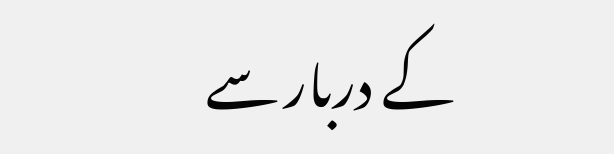کے دربار سے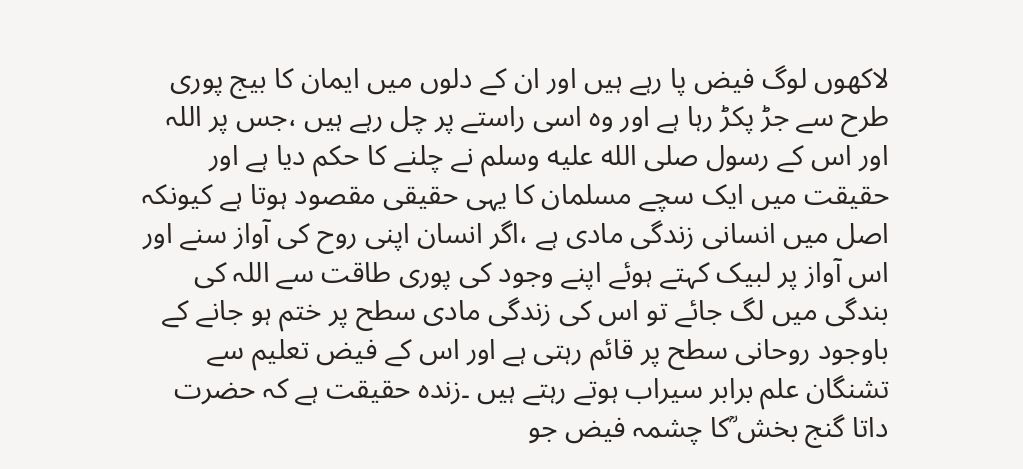لاکھوں لوگ فیض پا رہے ہیں اور ان کے دلوں میں ایمان کا بیج پوری طرح سے جڑ پکڑ رہا ہے اور وہ اسی راستے پر چل رہے ہیں ،جس پر اللہ اور اس کے رسول صلى الله عليه وسلم نے چلنے کا حکم دیا ہے اور حقیقت میں ایک سچے مسلمان کا یہی حقیقی مقصود ہوتا ہے کیونکہ اصل میں انسانی زندگی مادی ہے ،اگر انسان اپنی روح کی آواز سنے اور اس آواز پر لبیک کہتے ہوئے اپنے وجود کی پوری طاقت سے اللہ کی بندگی میں لگ جائے تو اس کی زندگی مادی سطح پر ختم ہو جانے کے باوجود روحانی سطح پر قائم رہتی ہے اور اس کے فیض تعلیم سے تشنگان علم برابر سیراب ہوتے رہتے ہیں ۔زندہ حقیقت ہے کہ حضرت داتا گنج بخش ؒکا چشمہ فیض جو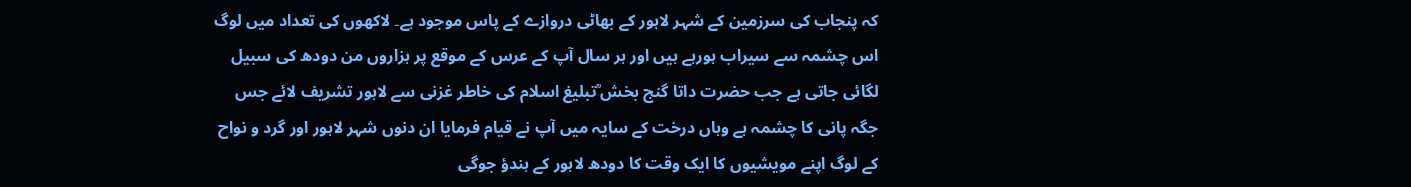کہ پنجاب کی سرزمین کے شہر لاہور کے بھاٹی دروازے کے پاس موجود ہے۔ لاکھوں کی تعداد میں لوگ اس چشمہ سے سیراب ہورہے ہیں اور ہر سال آپ کے عرس کے موقع پر ہزاروں من دودھ کی سبیل لگائی جاتی ہے جب حضرت داتا گنج بخش ؒتبلیغ اسلام کی خاطر غزنی سے لاہور تشریف لائے جس جگہ پانی کا چشمہ ہے وہاں درخت کے سایہ میں آپ نے قیام فرمایا ان دنوں شہر لاہور اور گرد و نواح کے لوگ اپنے مویشیوں کا ایک وقت کا دودھ لاہور کے ہندؤ جوگی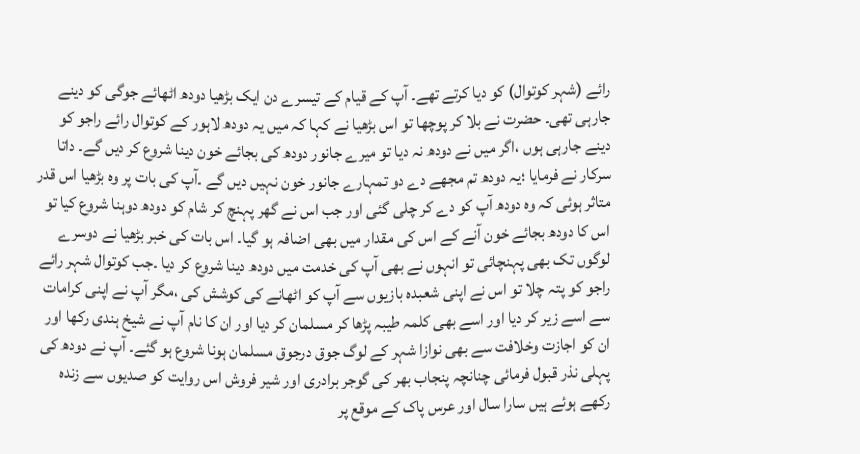رائے (شہر کوتوال) کو دیا کرتے تھے۔ آپ کے قیام کے تیسرے دن ایک بڑھیا دودھ اٹھائے جوگی کو دینے جارہی تھی۔ حضرت نے بلا کر پوچھا تو اس بڑھیا نے کہا کہ میں یہ دودھ لاہور کے کوتوال رائے راجو کو دینے جارہی ہوں ،اگر میں نے دودھ نہ دیا تو میرے جانور دودھ کی بجائے خون دینا شروع کر دیں گے۔ داتا سرکار نے فرمایا ؛یہ دودھ تم مجھے دے دو تمہارے جانور خون نہیں دیں گے ۔آپ کی بات پر وہ بڑھیا اس قدر متاثر ہوئی کہ وہ دودھ آپ کو دے کر چلی گئی اور جب اس نے گھر پہنچ کر شام کو دودھ دوہنا شروع کیا تو اس کا دودھ بجائے خون آنے کے اس کی مقدار میں بھی اضافہ ہو گیا۔ اس بات کی خبر بڑھیا نے دوسرے لوگوں تک بھی پہنچائی تو انہوں نے بھی آپ کی خدمت میں دودھ دینا شروع کر دیا ۔جب کوتوال شہر رائے راجو کو پتہ چلا تو اس نے اپنی شعبدہ بازیوں سے آپ کو اٹھانے کی کوشش کی ،مگر آپ نے اپنی کرامات سے اسے زیر کر دیا اور اسے بھی کلمہ طیبہ پڑھا کر مسلمان کر دیا اور ان کا نام آپ نے شیخ ہندی رکھا اور ان کو اجازت وخلافت سے بھی نوازا شہر کے لوگ جوق درجوق مسلمان ہونا شروع ہو گئے۔ آپ نے دودھ کی پہلی نذر قبول فرمائی چنانچہ پنجاب بھر کی گوجر برادری اور شیر فروش اس روایت کو صدیوں سے زندہ رکھے ہوئے ہیں سارا سال اور عرس پاک کے موقع پر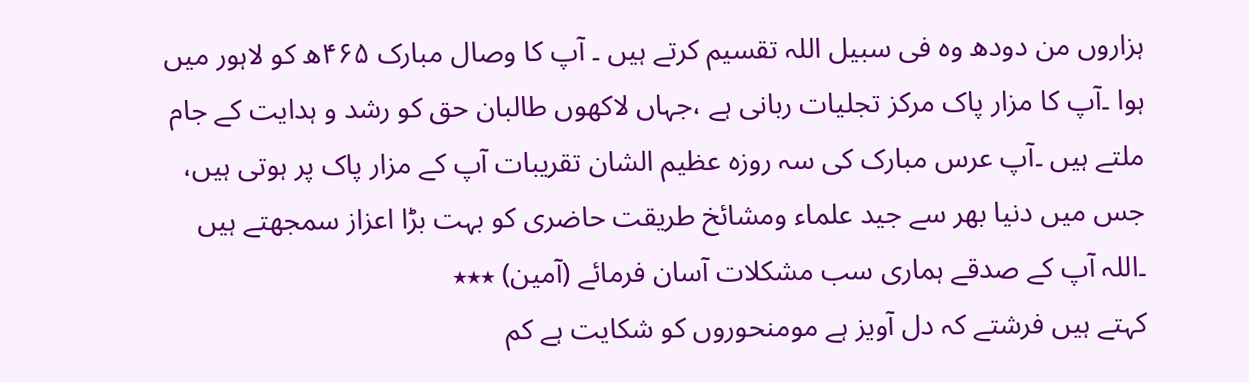ہزاروں من دودھ وہ فی سبیل اللہ تقسیم کرتے ہیں ۔ آپ کا وصال مبارک ۴۶۵ھ کو لاہور میں ہوا ۔آپ کا مزار پاک مرکز تجلیات ربانی ہے ،جہاں لاکھوں طالبان حق کو رشد و ہدایت کے جام ملتے ہیں ۔آپ عرس مبارک کی سہ روزہ عظیم الشان تقریبات آپ کے مزار پاک پر ہوتی ہیں، جس میں دنیا بھر سے جید علماء ومشائخ طریقت حاضری کو بہت بڑا اعزاز سمجھتے ہیں ۔اللہ آپ کے صدقے ہماری سب مشکلات آسان فرمائے (آمین) ٭٭٭
کہتے ہیں فرشتے کہ دل آویز ہے مومنحوروں کو شکایت ہے کم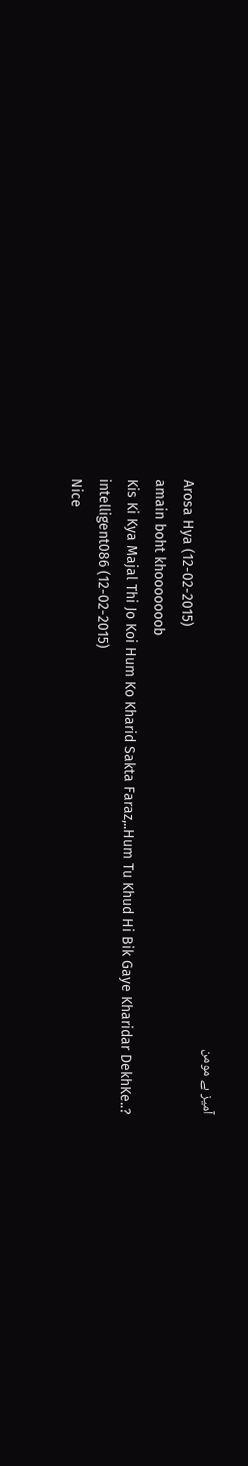آمیز ہے مومن
Arosa Hya (12-02-2015)
amain boht khooooooob
Kis Ki Kya Majal Thi Jo Koi Hum Ko Kharid Sakta Faraz,..Hum Tu Khud Hi Bik Gaye Kharidar DekhKe..?
intelligent086 (12-02-2015)
Nice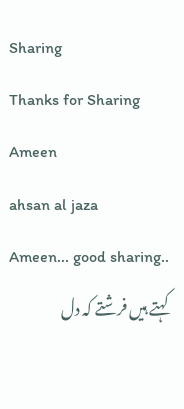Sharing
Thanks for Sharing
Ameen
ahsan al jaza
Ameen... good sharing..
کہتے ہیں فرشتے کہ دل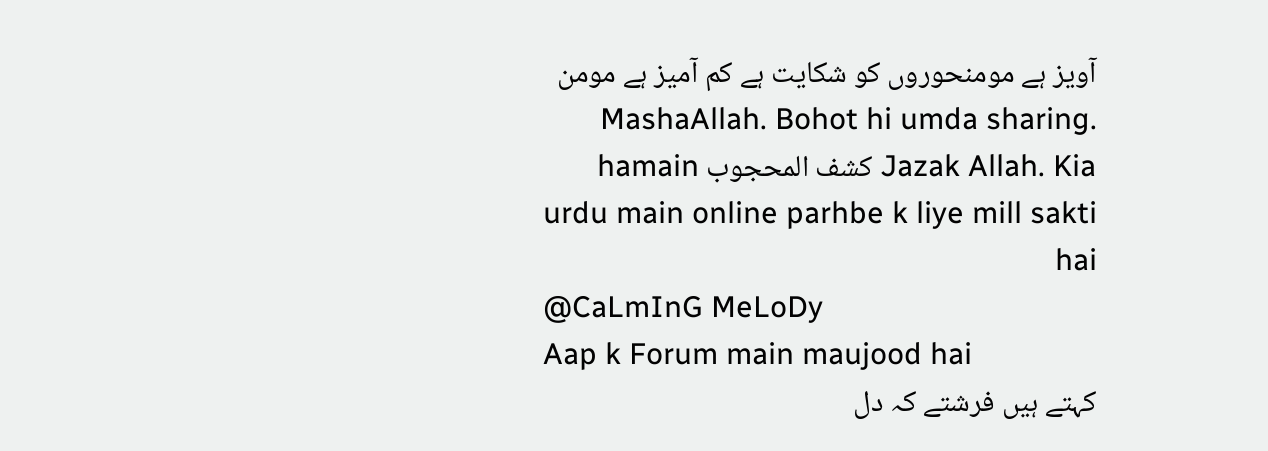آویز ہے مومنحوروں کو شکایت ہے کم آمیز ہے مومن
MashaAllah. Bohot hi umda sharing. Jazak Allah. Kia کشف المحجوب hamain urdu main online parhbe k liye mill sakti hai
@CaLmInG MeLoDy
Aap k Forum main maujood hai
کہتے ہیں فرشتے کہ دل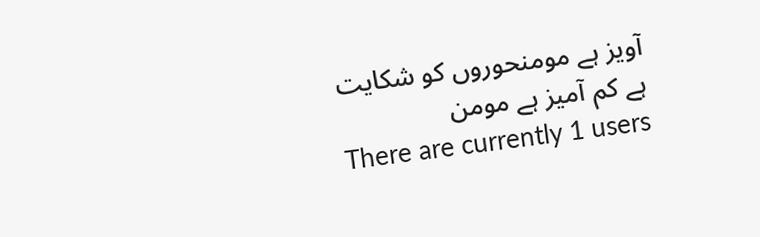آویز ہے مومنحوروں کو شکایت ہے کم آمیز ہے مومن
There are currently 1 users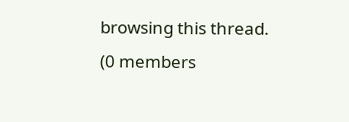browsing this thread. (0 members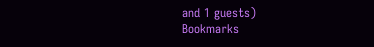and 1 guests)
Bookmarks